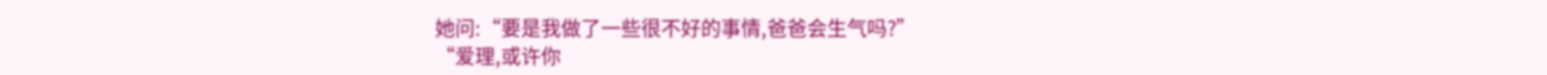她问:“要是我做了一些很不好的事情,爸爸会生气吗?”
“爱理,或许你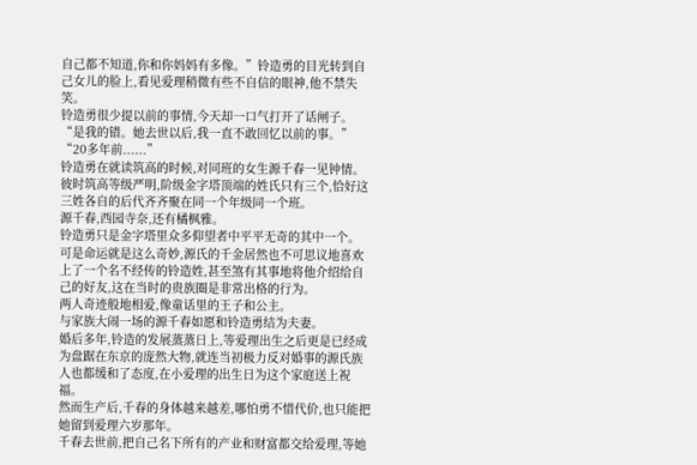自己都不知道,你和你妈妈有多像。”铃造勇的目光转到自己女儿的脸上,看见爱理稍微有些不自信的眼神,他不禁失笑。
铃造勇很少提以前的事情,今天却一口气打开了话闸子。
“是我的错。她去世以后,我一直不敢回忆以前的事。”
“20多年前......”
铃造勇在就读筑高的时候,对同班的女生源千春一见钟情。
彼时筑高等级严明,阶级金字塔顶端的姓氏只有三个,恰好这三姓各自的后代齐齐聚在同一个年级同一个班。
源千春,西园寺奈,还有橘枫雅。
铃造勇只是金字塔里众多仰望者中平平无奇的其中一个。
可是命运就是这么奇妙,源氏的千金居然也不可思议地喜欢上了一个名不经传的铃造姓,甚至煞有其事地将他介绍给自己的好友,这在当时的贵族圈是非常出格的行为。
两人奇迹般地相爱,像童话里的王子和公主。
与家族大闹一场的源千春如愿和铃造勇结为夫妻。
婚后多年,铃造的发展蒸蒸日上,等爱理出生之后更是已经成为盘踞在东京的庞然大物,就连当初极力反对婚事的源氏族人也都缓和了态度,在小爱理的出生日为这个家庭送上祝福。
然而生产后,千春的身体越来越差,哪怕勇不惜代价,也只能把她留到爱理六岁那年。
千春去世前,把自己名下所有的产业和财富都交给爱理,等她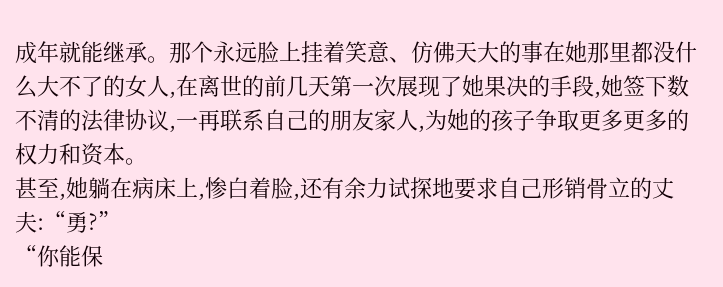成年就能继承。那个永远脸上挂着笑意、仿佛天大的事在她那里都没什么大不了的女人,在离世的前几天第一次展现了她果决的手段,她签下数不清的法律协议,一再联系自己的朋友家人,为她的孩子争取更多更多的权力和资本。
甚至,她躺在病床上,惨白着脸,还有余力试探地要求自己形销骨立的丈夫:“勇?”
“你能保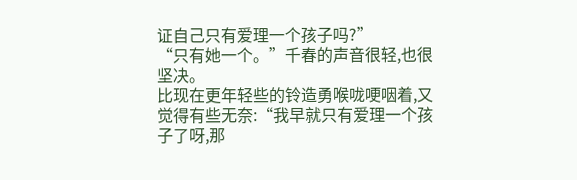证自己只有爱理一个孩子吗?”
“只有她一个。”千春的声音很轻,也很坚决。
比现在更年轻些的铃造勇喉咙哽咽着,又觉得有些无奈:“我早就只有爱理一个孩子了呀,那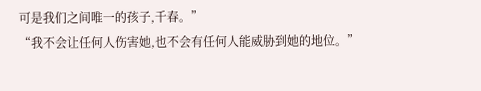可是我们之间唯一的孩子,千春。”
“我不会让任何人伤害她,也不会有任何人能威胁到她的地位。”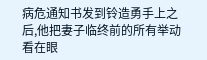病危通知书发到铃造勇手上之后,他把妻子临终前的所有举动看在眼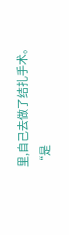里,自己去做了结扎手术。
“是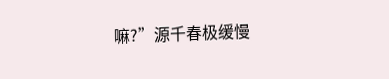嘛?”源千春极缓慢